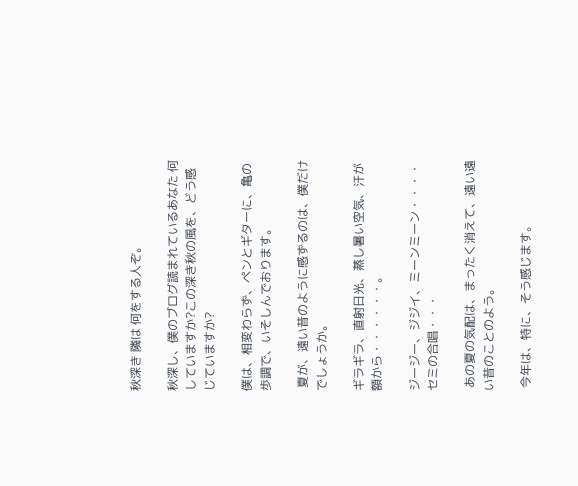秋深き 隣は 何をする人ぞ。

秋深し、僕のブログ読まれているあなた 何していますか?この深き秋の風を、どう感じていますか?

僕は、相変わらず、ペンとギターに、亀の歩調で、いそしんでおります。

 夏が、遠い昔のように感ずるのは、僕だけでしょうか。

ギラギラ、直射日光、蒸し暑い空気、汗が額から・・・・・・。

ジージー、ジジイ、ミーンミーン・・・・セミの合唱・・・

 あの夏の気配は、まったく消えて、遠い遠い昔のことのよう。

 今年は、特に、そう感じます。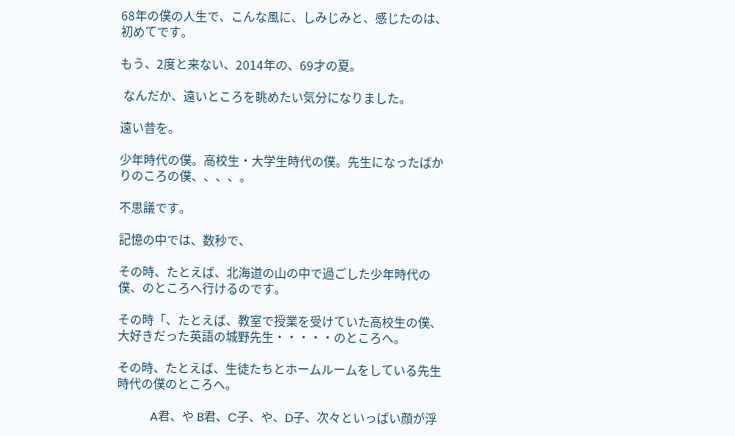68年の僕の人生で、こんな風に、しみじみと、感じたのは、初めてです。

もう、2度と来ない、2014年の、69才の夏。

 なんだか、遠いところを眺めたい気分になりました。

遠い昔を。

少年時代の僕。高校生・大学生時代の僕。先生になったばかりのころの僕、、、、。

不思議です。

記憶の中では、数秒で、

その時、たとえば、北海道の山の中で過ごした少年時代の僕、のところへ行けるのです。

その時「、たとえば、教室で授業を受けていた高校生の僕、大好きだった英語の城野先生・・・・・のところへ。

その時、たとえば、生徒たちとホームルームをしている先生時代の僕のところへ。

           A君、や B君、C子、や、D子、次々といっぱい顔が浮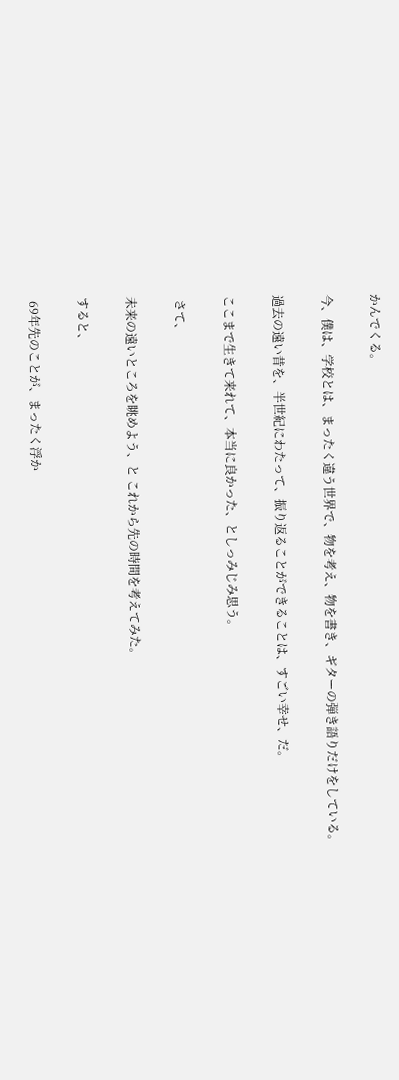かんでくる。

今、僕は、学校とは、まったく違う世界で、物を考え、物を書き、ギターの弾き語りだけをしている。

過去の遠い昔を、半世紀にわたって、振り返ることができることは、すごい幸せ、だ。

ここまで生きて来れて、本当に良かった、としっみじみ思う。

 さて、

未来の遠いところを眺めよう、と これから先の時間を考えてみた。

すると、

 69年先のことが、まったく浮か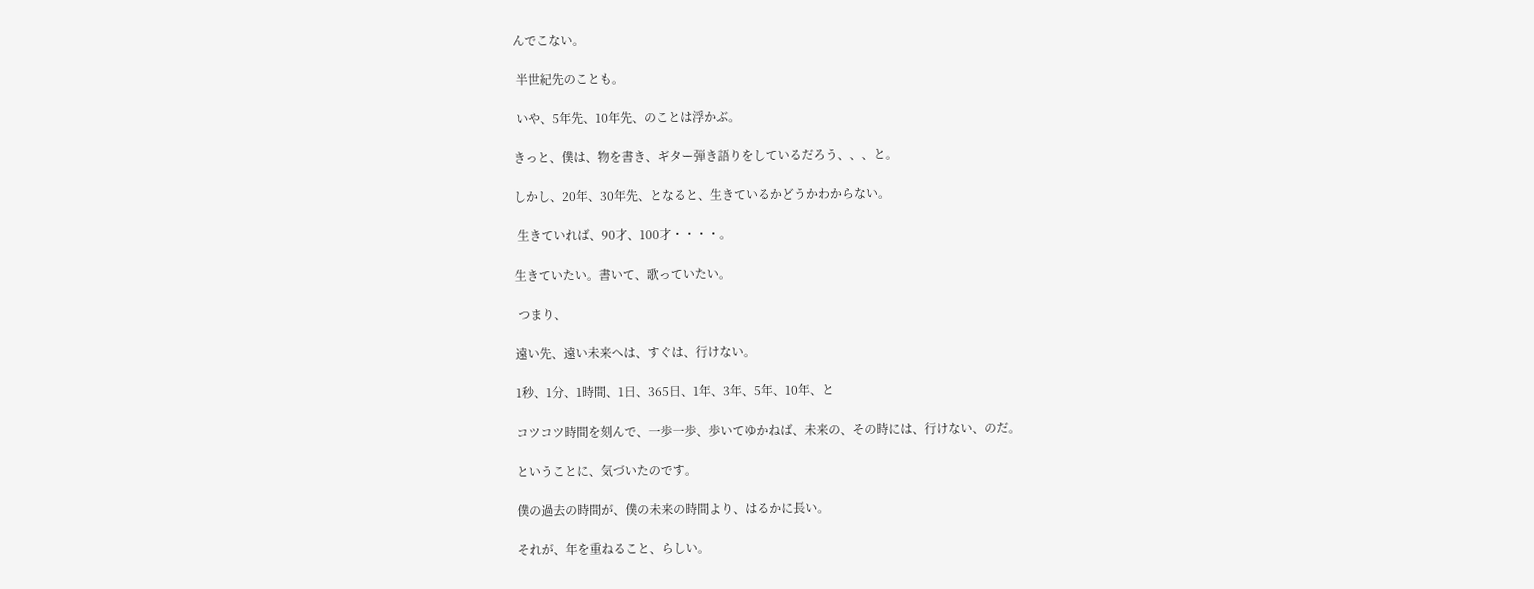んでこない。

 半世紀先のことも。

 いや、5年先、10年先、のことは浮かぶ。

きっと、僕は、物を書き、ギター弾き語りをしているだろう、、、と。

しかし、20年、30年先、となると、生きているかどうかわからない。

 生きていれば、90才、100才・・・・。

生きていたい。書いて、歌っていたい。

 つまり、

遠い先、遠い未来へは、すぐは、行けない。

1秒、1分、1時間、1日、365日、1年、3年、5年、10年、と

コツコツ時間を刻んで、一歩一歩、歩いてゆかねば、未来の、その時には、行けない、のだ。

ということに、気づいたのです。

僕の過去の時間が、僕の未来の時間より、はるかに長い。

それが、年を重ねること、らしい。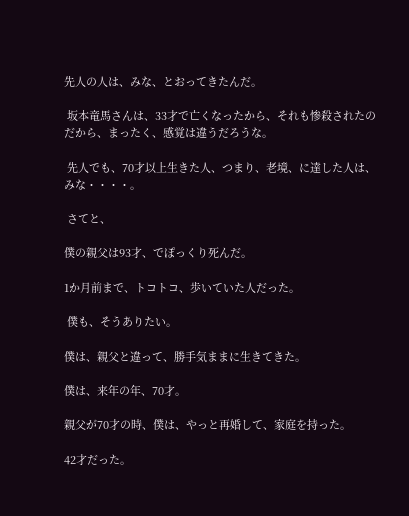先人の人は、みな、とおってきたんだ。

 坂本竜馬さんは、33才で亡くなったから、それも惨殺されたのだから、まったく、感覚は違うだろうな。

 先人でも、70才以上生きた人、つまり、老境、に達した人は、みな・・・・。

 さてと、

僕の親父は93才、でぽっくり死んだ。

1か月前まで、トコトコ、歩いていた人だった。

 僕も、そうありたい。

僕は、親父と違って、勝手気ままに生きてきた。

僕は、来年の年、70才。

親父が70才の時、僕は、やっと再婚して、家庭を持った。

42才だった。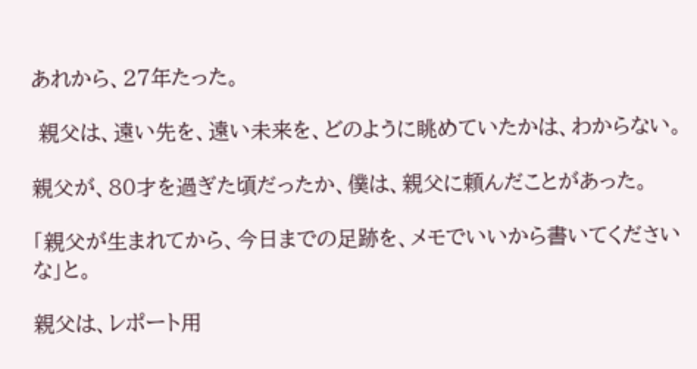あれから、27年たった。

 親父は、遠い先を、遠い未来を、どのように眺めていたかは、わからない。

親父が、80才を過ぎた頃だったか、僕は、親父に頼んだことがあった。

「親父が生まれてから、今日までの足跡を、メモでいいから書いてくださいな」と。

親父は、レポート用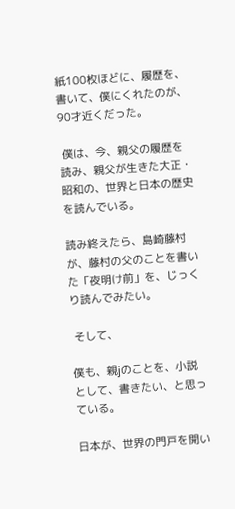紙100枚ほどに、履歴を、書いて、僕にくれたのが、90才近くだった。

 僕は、今、親父の履歴を読み、親父が生きた大正・昭和の、世界と日本の歴史を読んでいる。

読み終えたら、島崎藤村が、藤村の父のことを書いた「夜明け前」を、じっくり読んでみたい。

 そして、

僕も、親jのことを、小説として、書きたい、と思っている。

日本が、世界の門戸を開い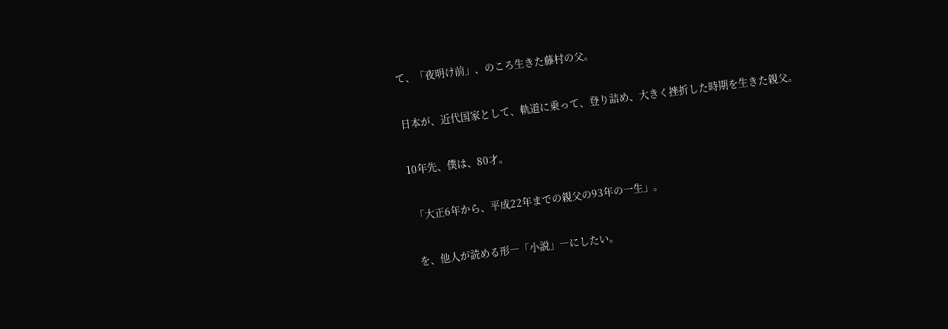て、「夜明け前」、のころ生きた藤村の父。

日本が、近代国家として、軌道に乗って、登り詰め、大きく挫折した時期を生きた親父。

10年先、僕は、80才。

 「大正6年から、平成22年までの親父の93年の一生」。

 を、他人が読める形―「小説」―にしたい。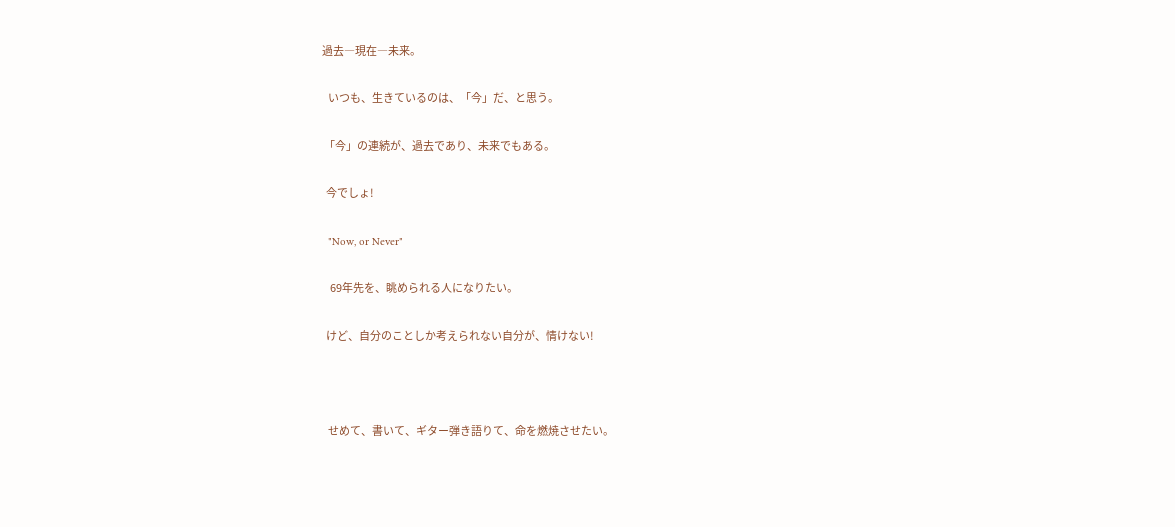過去―現在―未来。

   いつも、生きているのは、「今」だ、と思う。

 「今」の連続が、過去であり、未来でもある。

  今でしょ!

  "Now, or Never"

    69年先を、眺められる人になりたい。

  けど、自分のことしか考えられない自分が、情けない!



   せめて、書いて、ギター弾き語りて、命を燃焼させたい。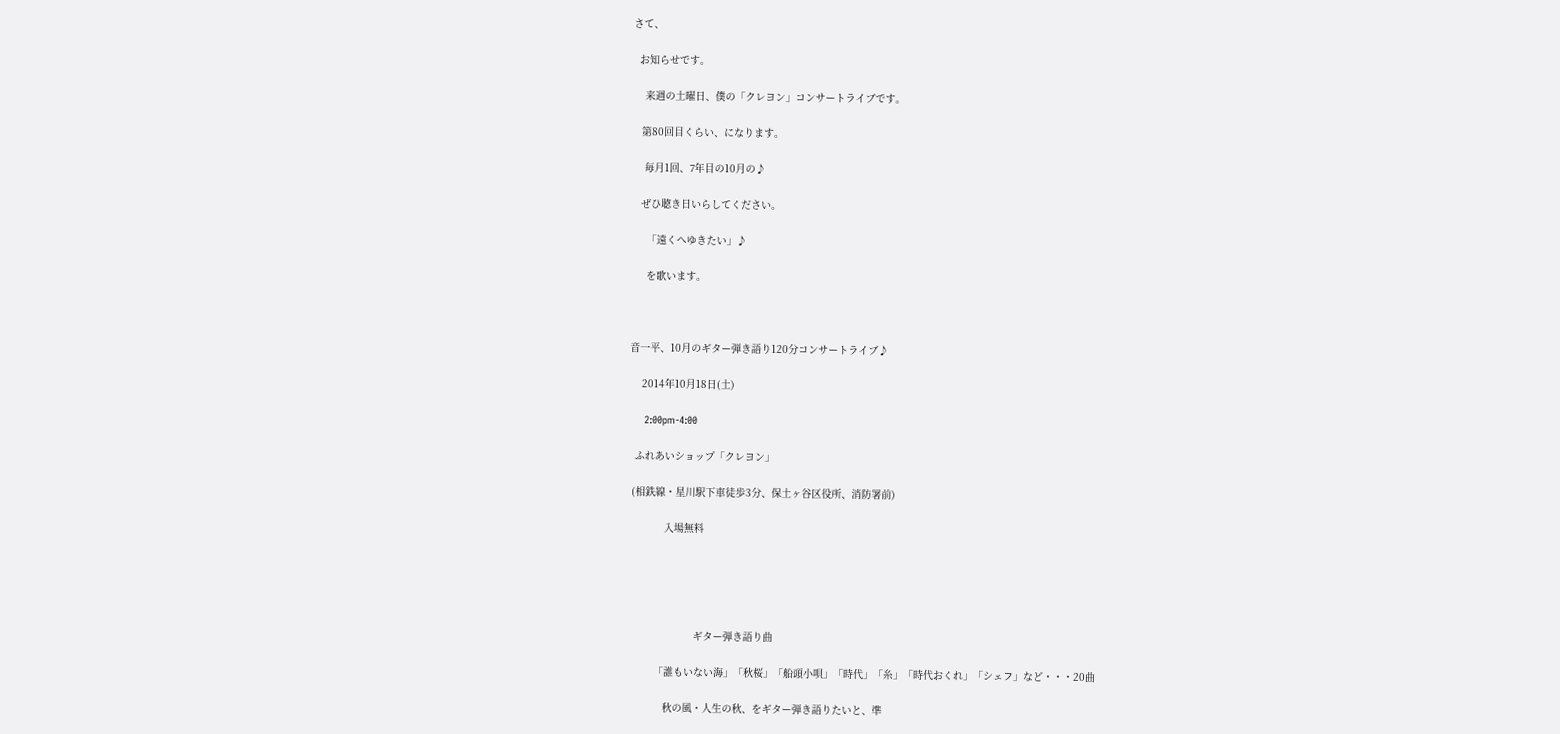さて、

  お知らせです。

    来週の土曜日、僕の「クレヨン」コンサートライブです。

   第80回目くらい、になります。

    毎月1回、7年目の10月の♪

   ぜひ聴き日いらしてください。

     「遠くへゆきたい」♪

     を歌います。



音一平、10月のギター弾き語り120分コンサートライブ♪

    2014年10月18日(土)

     2:00pm-4:00

  ふれあいショップ「クレヨン」

 (相鉄線・星川駅下車徒歩3分、保土ヶ谷区役所、消防署前)

            入場無料





                      ギター弾き語り曲

         「誰もいない海」「秋桜」「船頭小唄」「時代」「糸」「時代おくれ」「シェフ」など・・・20曲

            秋の風・人生の秋、をギター弾き語りたいと、準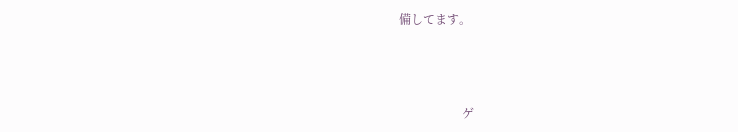備してます。



                     ゲ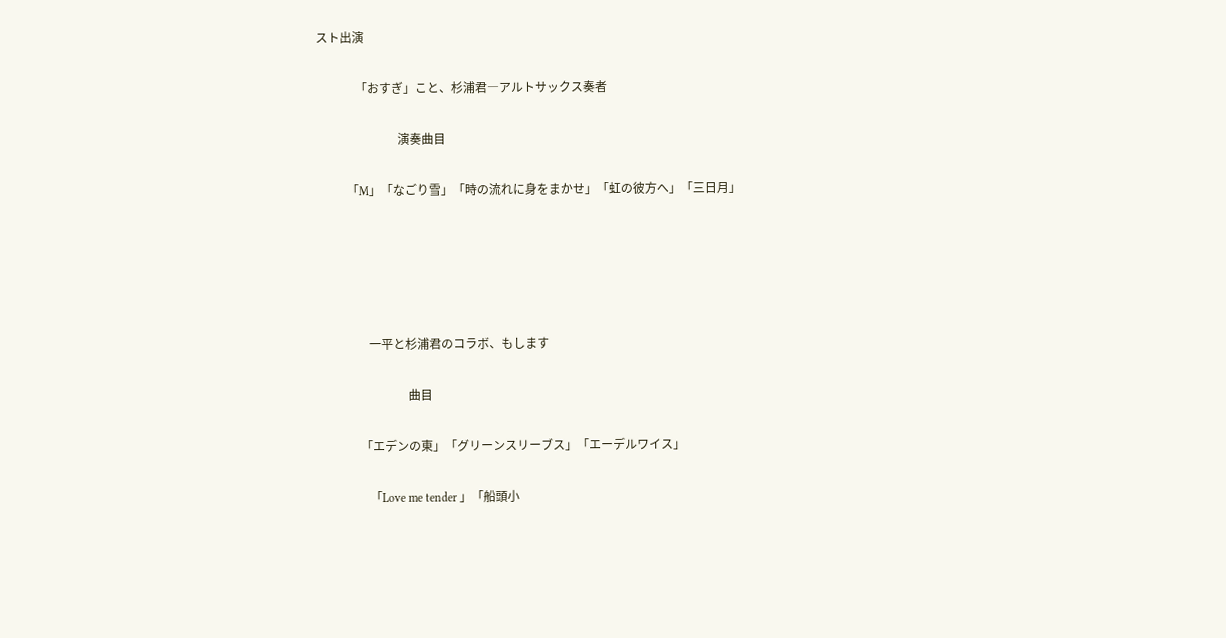スト出演

             「おすぎ」こと、杉浦君―アルトサックス奏者

                           演奏曲目

          「M」「なごり雪」「時の流れに身をまかせ」「虹の彼方へ」「三日月」





                 一平と杉浦君のコラボ、もします

                              曲目

              「エデンの東」「グリーンスリーブス」「エーデルワイス」

                 「Love me tender 」「船頭小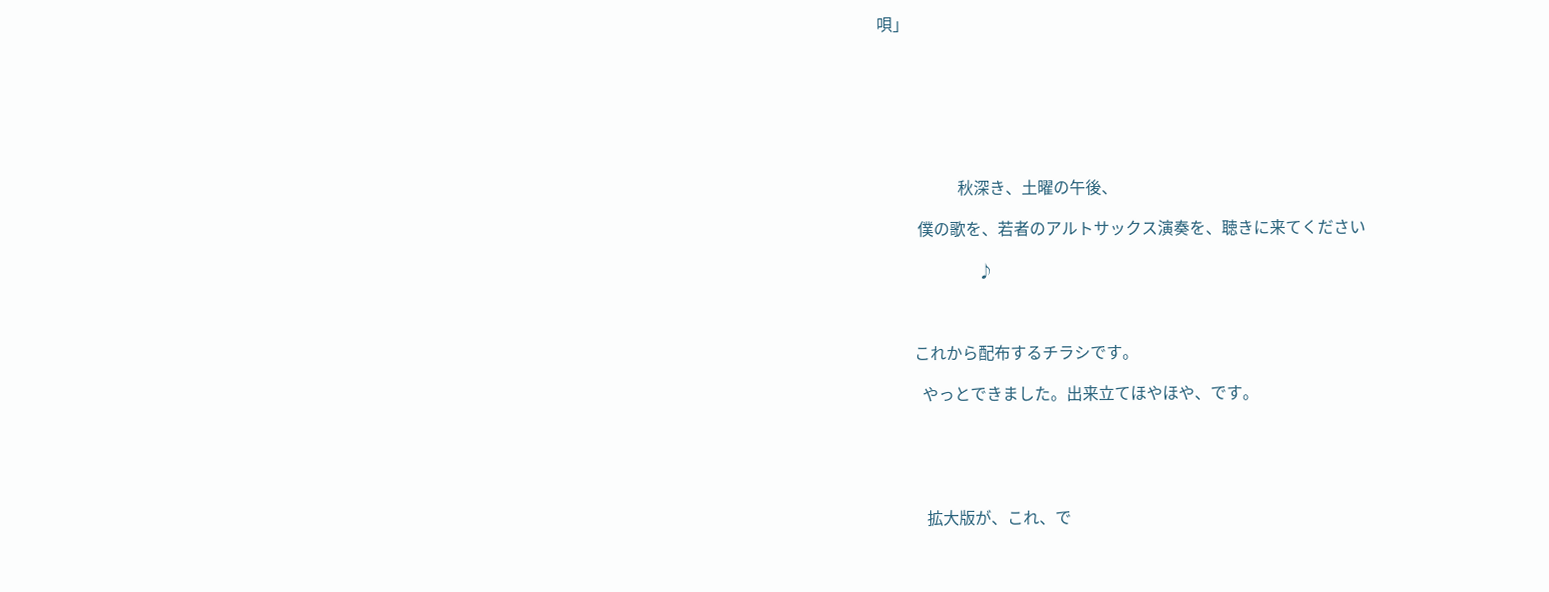唄」







                    秋深き、土曜の午後、

          僕の歌を、若者のアルトサックス演奏を、聴きに来てください

                         ♪



         これから配布するチラシです。

           やっとできました。出来立てほやほや、です。





            拡大版が、これ、で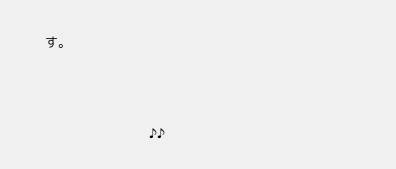す。



                          ♪♪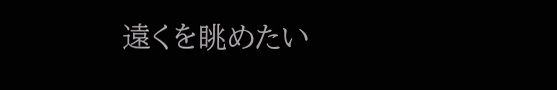遠くを眺めたい